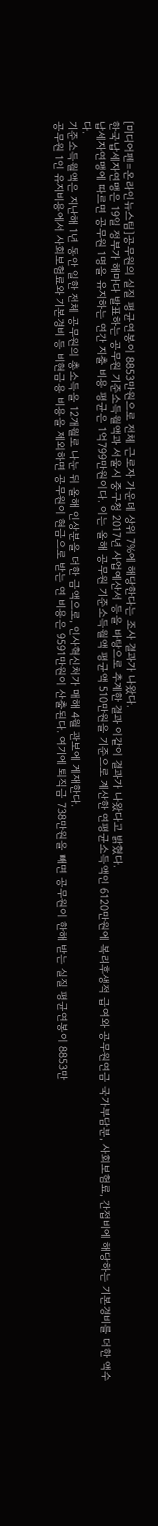[미디어펜=온라인뉴스팀]공무원의 실질 평균연봉이 8853만원으로 전체 근로자 가운데 상위 7%에 해당한다는 조사 결과가 나왔다.
한국납세자연맹은 19일 정부가 해마다 발표하는 공무원 기준소득월액과 서울시 중구청 2017년 사업예산서 등을 바탕으로 추계한 결과 이같이 결과가 나왔다고 밝혔다.
납세자연맹에 따르면 공무원 1명을 유지하는 연간 지출 비용 평균은 1억799만원이다. 이는 올해 공무원 기준소득월액 평균액 510만원을 기준으로 계산한 연평균소득액인 6120만원에 복리후생적 급여와 공무원연금 국가부담분, 사회보험료, 간접비에 해당하는 기본경비를 더한 액수다.
기준소득월액은 지난해 1년 동안 일한 전체 공무원의 총소득을 12개월로 나눈 뒤 올해 인상분을 더한 금액으로, 인사혁신처가 매해 4월 관보에 게재한다.
공무원 1인 유지비용에서 사회보험료와 기본경비 등 비현금용 비용을 제외하면 공무원이 현금으로 받는 연 비용은 9591만원이 산출된다. 여기에 퇴직금 738만원을 빼면 공무원이 한해 받는 실질 평균연봉이 8853만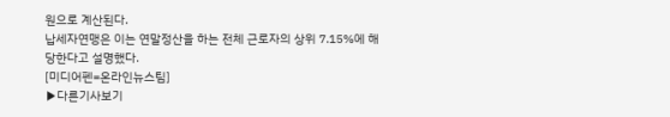원으로 계산된다.
납세자연맹은 이는 연말정산을 하는 전체 근로자의 상위 7.15%에 해당한다고 설명했다.
[미디어펜=온라인뉴스팀]
▶다른기사보기